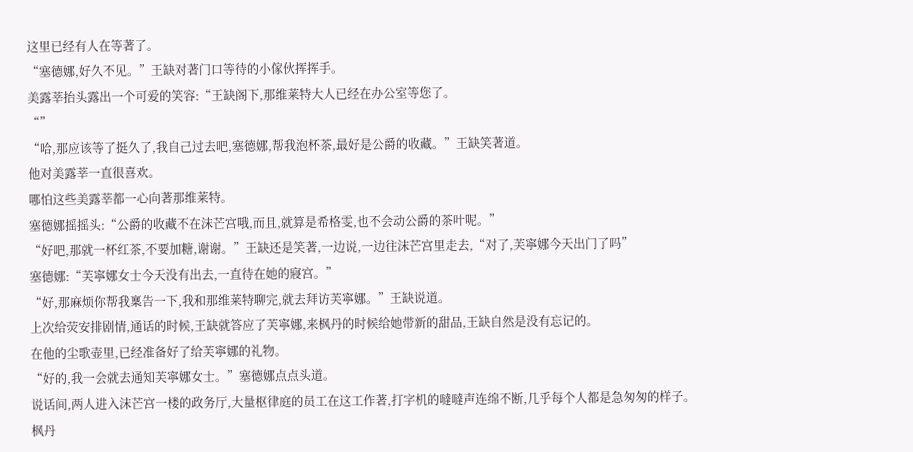这里已经有人在等著了。
“塞德娜,好久不见。”王缺对著门口等待的小傢伙挥挥手。
美露莘抬头露出一个可爱的笑容:“王缺阁下,那维莱特大人已经在办公室等您了。
“”
“哈,那应该等了挺久了,我自己过去吧,塞德娜,帮我泡杯茶,最好是公爵的收藏。”王缺笑著道。
他对美露莘一直很喜欢。
哪怕这些美露莘都一心向著那维莱特。
塞德娜摇摇头:“公爵的收藏不在沫芒宫哦,而且,就算是希格雯,也不会动公爵的茶叶呢。”
“好吧,那就一杯红茶,不要加糖,谢谢。”王缺还是笑著,一边说,一边往沫芒宫里走去,“对了,芙寧娜今天出门了吗”
塞德娜:“芙寧娜女士今天没有出去,一直待在她的寢宫。”
“好,那麻烦你帮我稟告一下,我和那维莱特聊完,就去拜访芙寧娜。”王缺说道。
上次给荧安排剧情,通话的时候,王缺就答应了芙寧娜,来枫丹的时候给她带新的甜品,王缺自然是没有忘记的。
在他的尘歌壶里,已经准备好了给芙寧娜的礼物。
“好的,我一会就去通知芙寧娜女士。”塞德娜点点头道。
说话间,两人进入沫芒宫一楼的政务厅,大量枢律庭的员工在这工作著,打字机的噠噠声连绵不断,几乎每个人都是急匆匆的样子。
枫丹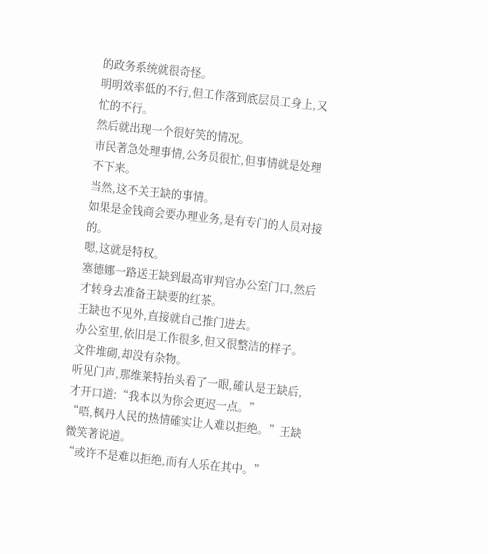的政务系统就很奇怪。
明明效率低的不行,但工作落到底层员工身上,又忙的不行。
然后就出现一个很好笑的情况。
市民著急处理事情,公务员很忙,但事情就是处理不下来。
当然,这不关王缺的事情。
如果是金钱商会要办理业务,是有专门的人员对接的。
嗯,这就是特权。
塞德娜一路送王缺到最高审判官办公室门口,然后才转身去准备王缺要的红茶。
王缺也不见外,直接就自己推门进去。
办公室里,依旧是工作很多,但又很整洁的样子。
文件堆砌,却没有杂物。
听见门声,那维莱特抬头看了一眼,確认是王缺后,才开口道:“我本以为你会更迟一点。”
“唔,枫丹人民的热情確实让人难以拒绝。”王缺微笑著说道。
“或许不是难以拒绝,而有人乐在其中。”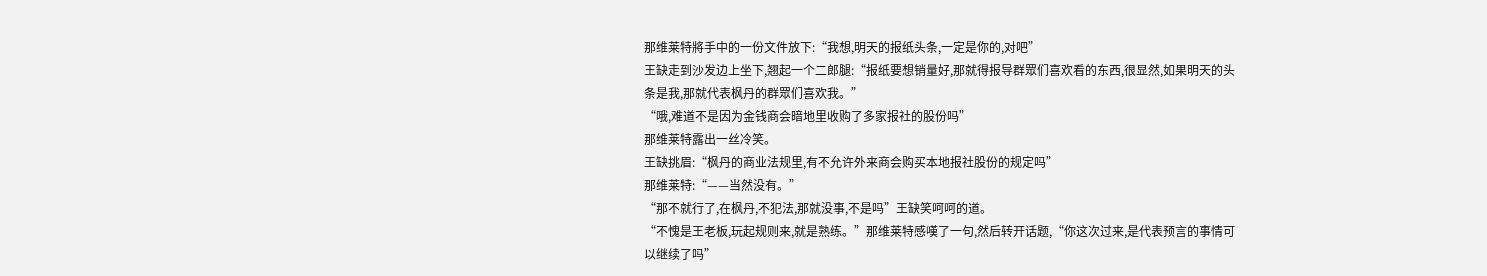那维莱特將手中的一份文件放下:“我想,明天的报纸头条,一定是你的,对吧”
王缺走到沙发边上坐下,翘起一个二郎腿:“报纸要想销量好,那就得报导群眾们喜欢看的东西,很显然,如果明天的头条是我,那就代表枫丹的群眾们喜欢我。”
“哦,难道不是因为金钱商会暗地里收购了多家报社的股份吗”
那维莱特露出一丝冷笑。
王缺挑眉:“枫丹的商业法规里,有不允许外来商会购买本地报社股份的规定吗”
那维莱特:“——当然没有。”
“那不就行了,在枫丹,不犯法,那就没事,不是吗”王缺笑呵呵的道。
“不愧是王老板,玩起规则来,就是熟练。”那维莱特感嘆了一句,然后转开话题,“你这次过来,是代表预言的事情可以继续了吗”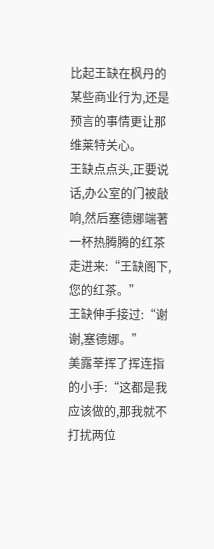比起王缺在枫丹的某些商业行为,还是预言的事情更让那维莱特关心。
王缺点点头,正要说话,办公室的门被敲响,然后塞德娜端著一杯热腾腾的红茶走进来:“王缺阁下,您的红茶。”
王缺伸手接过:“谢谢,塞德娜。”
美露莘挥了挥连指的小手:“这都是我应该做的,那我就不打扰两位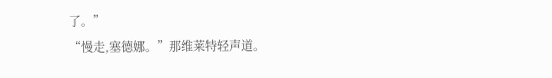了。”
“慢走,塞德娜。”那维莱特轻声道。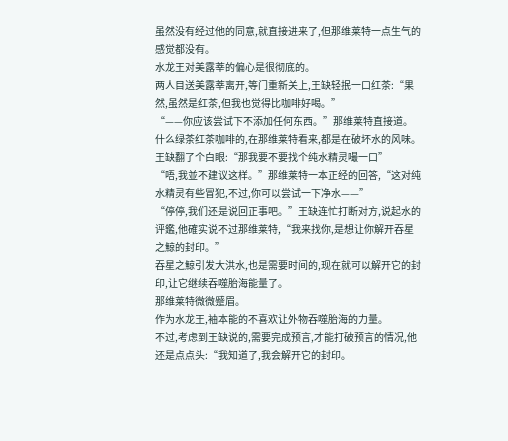虽然没有经过他的同意,就直接进来了,但那维莱特一点生气的感觉都没有。
水龙王对美露莘的偏心是很彻底的。
两人目送美露莘离开,等门重新关上,王缺轻抿一口红茶:“果然,虽然是红茶,但我也觉得比咖啡好喝。”
“——你应该尝试下不添加任何东西。”那维莱特直接道。
什么绿茶红茶咖啡的,在那维莱特看来,都是在破坏水的风味。
王缺翻了个白眼:“那我要不要找个纯水精灵嘬一口”
“唔,我並不建议这样。”那维莱特一本正经的回答,“这对纯水精灵有些冒犯,不过,你可以尝试一下净水——”
“停停,我们还是说回正事吧。”王缺连忙打断对方,说起水的评鑑,他確实说不过那维莱特,“我来找你,是想让你解开吞星之鯨的封印。”
吞星之鯨引发大洪水,也是需要时间的,现在就可以解开它的封印,让它继续吞噬胎海能量了。
那维莱特微微蹙眉。
作为水龙王,袖本能的不喜欢让外物吞噬胎海的力量。
不过,考虑到王缺说的,需要完成预言,才能打破预言的情况,他还是点点头:“我知道了,我会解开它的封印。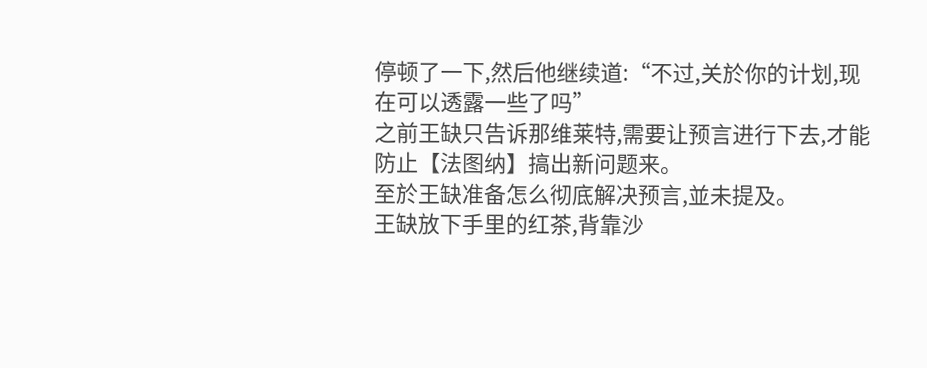停顿了一下,然后他继续道:“不过,关於你的计划,现在可以透露一些了吗”
之前王缺只告诉那维莱特,需要让预言进行下去,才能防止【法图纳】搞出新问题来。
至於王缺准备怎么彻底解决预言,並未提及。
王缺放下手里的红茶,背靠沙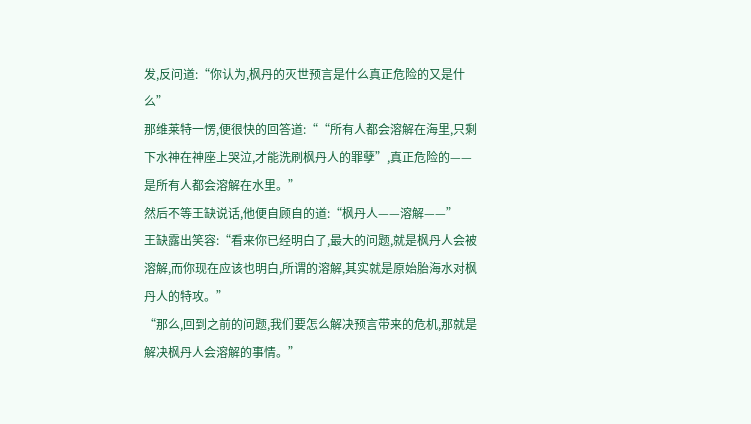发,反问道:“你认为,枫丹的灭世预言是什么真正危险的又是什么”
那维莱特一愣,便很快的回答道:““所有人都会溶解在海里,只剩下水神在神座上哭泣,才能洗刷枫丹人的罪孽”,真正危险的——是所有人都会溶解在水里。”
然后不等王缺说话,他便自顾自的道:“枫丹人——溶解——”
王缺露出笑容:“看来你已经明白了,最大的问题,就是枫丹人会被溶解,而你现在应该也明白,所谓的溶解,其实就是原始胎海水对枫丹人的特攻。”
“那么,回到之前的问题,我们要怎么解决预言带来的危机,那就是解决枫丹人会溶解的事情。”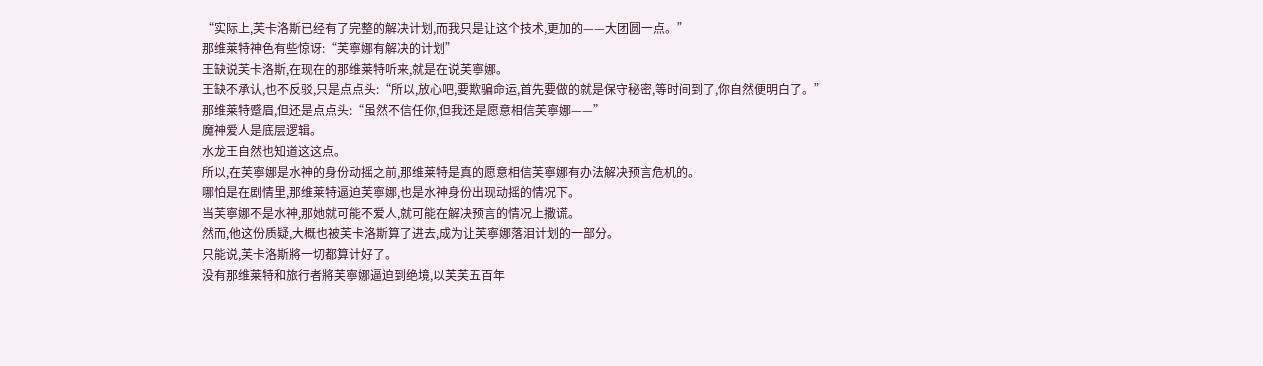“实际上,芙卡洛斯已经有了完整的解决计划,而我只是让这个技术,更加的——大团圆一点。”
那维莱特神色有些惊讶:“芙寧娜有解决的计划”
王缺说芙卡洛斯,在现在的那维莱特听来,就是在说芙寧娜。
王缺不承认,也不反驳,只是点点头:“所以,放心吧,要欺骗命运,首先要做的就是保守秘密,等时间到了,你自然便明白了。”
那维莱特蹙眉,但还是点点头:“虽然不信任你,但我还是愿意相信芙寧娜——”
魔神爱人是底层逻辑。
水龙王自然也知道这这点。
所以,在芙寧娜是水神的身份动摇之前,那维莱特是真的愿意相信芙寧娜有办法解决预言危机的。
哪怕是在剧情里,那维莱特逼迫芙寧娜,也是水神身份出现动摇的情况下。
当芙寧娜不是水神,那她就可能不爱人,就可能在解决预言的情况上撒谎。
然而,他这份质疑,大概也被芙卡洛斯算了进去,成为让芙寧娜落泪计划的一部分。
只能说,芙卡洛斯將一切都算计好了。
没有那维莱特和旅行者將芙寧娜逼迫到绝境,以芙芙五百年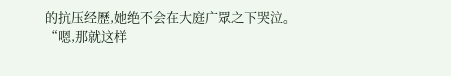的抗压经歷,她绝不会在大庭广眾之下哭泣。
“嗯,那就这样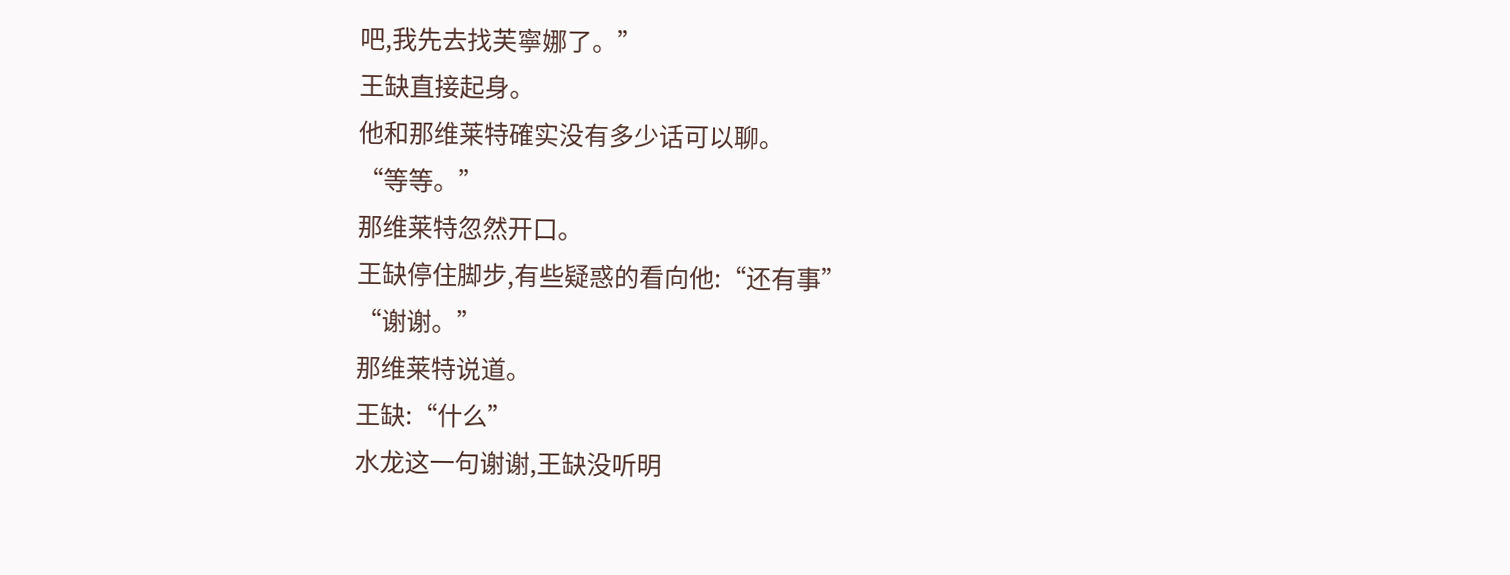吧,我先去找芙寧娜了。”
王缺直接起身。
他和那维莱特確实没有多少话可以聊。
“等等。”
那维莱特忽然开口。
王缺停住脚步,有些疑惑的看向他:“还有事”
“谢谢。”
那维莱特说道。
王缺:“什么”
水龙这一句谢谢,王缺没听明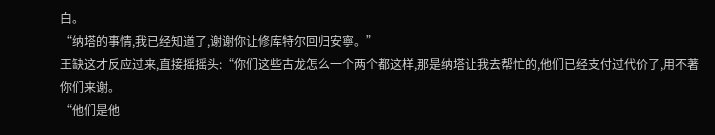白。
“纳塔的事情,我已经知道了,谢谢你让修库特尔回归安寧。”
王缺这才反应过来,直接摇摇头:“你们这些古龙怎么一个两个都这样,那是纳塔让我去帮忙的,他们已经支付过代价了,用不著你们来谢。
“他们是他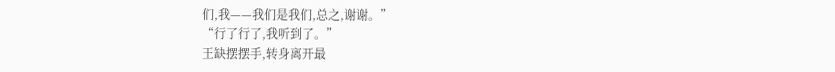们,我——我们是我们,总之,谢谢。”
“行了行了,我听到了。”
王缺摆摆手,转身离开最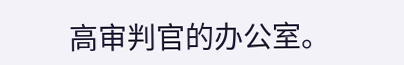高审判官的办公室。